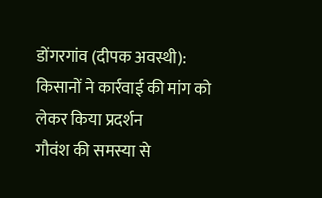डोंगरगांव (दीपक अवस्थी): किसानों ने कार्रवाई की मांग को लेकर किया प्रदर्शन
गौवंश की समस्या से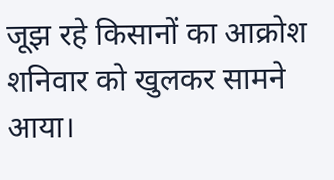जूझ रहे किसानों का आक्रोश शनिवार को खुलकर सामने आया।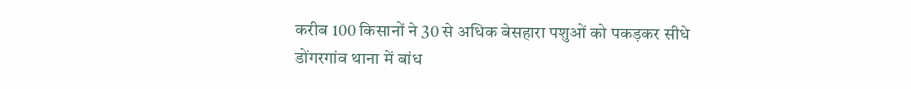करीब 100 किसानों ने 30 से अधिक बेसहारा पशुओं को पकड़कर सीधे डोंगरगांव थाना में बांध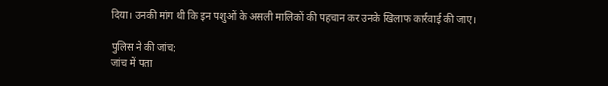दिया। उनकी मांग थी कि इन पशुओं के असली मालिकों की पहचान कर उनके खिलाफ कार्रवाई की जाए।

पुलिस ने की जांच:
जांच में पता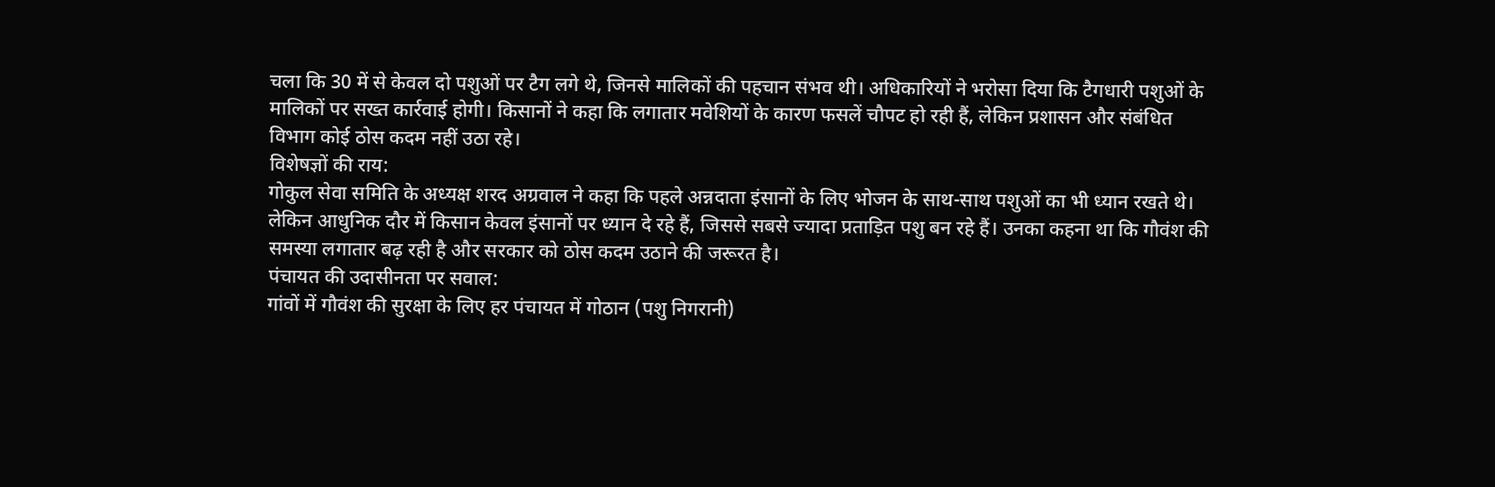चला कि 30 में से केवल दो पशुओं पर टैग लगे थे, जिनसे मालिकों की पहचान संभव थी। अधिकारियों ने भरोसा दिया कि टैगधारी पशुओं के मालिकों पर सख्त कार्रवाई होगी। किसानों ने कहा कि लगातार मवेशियों के कारण फसलें चौपट हो रही हैं, लेकिन प्रशासन और संबंधित विभाग कोई ठोस कदम नहीं उठा रहे।
विशेषज्ञों की राय:
गोकुल सेवा समिति के अध्यक्ष शरद अग्रवाल ने कहा कि पहले अन्नदाता इंसानों के लिए भोजन के साथ-साथ पशुओं का भी ध्यान रखते थे। लेकिन आधुनिक दौर में किसान केवल इंसानों पर ध्यान दे रहे हैं, जिससे सबसे ज्यादा प्रताड़ित पशु बन रहे हैं। उनका कहना था कि गौवंश की समस्या लगातार बढ़ रही है और सरकार को ठोस कदम उठाने की जरूरत है।
पंचायत की उदासीनता पर सवाल:
गांवों में गौवंश की सुरक्षा के लिए हर पंचायत में गोठान (पशु निगरानी)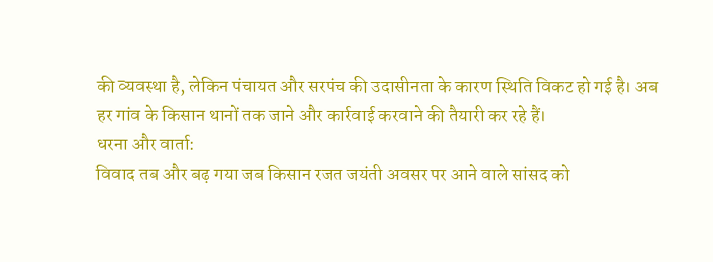की व्यवस्था है, लेकिन पंचायत और सरपंच की उदासीनता के कारण स्थिति विकट हो गई है। अब हर गांव के किसान थानों तक जाने और कार्रवाई करवाने की तैयारी कर रहे हैं।
धरना और वार्ता:
विवाद तब और बढ़ गया जब किसान रजत जयंती अवसर पर आने वाले सांसद को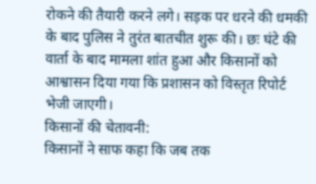रोकने की तैयारी करने लगे। सड़क पर धरने की धमकी के बाद पुलिस ने तुरंत बातचीत शुरू की। छः घंटे की वार्ता के बाद मामला शांत हुआ और किसानों को आश्वासन दिया गया कि प्रशासन को विस्तृत रिपोर्ट भेजी जाएगी।
किसानों की चेतावनी:
किसानों ने साफ कहा कि जब तक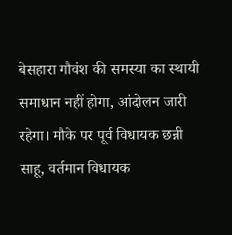बेसहारा गौवंश की समस्या का स्थायी समाधान नहीं होगा, आंदोलन जारी रहेगा। मौके पर पूर्व विधायक छन्नी साहू, वर्तमान विधायक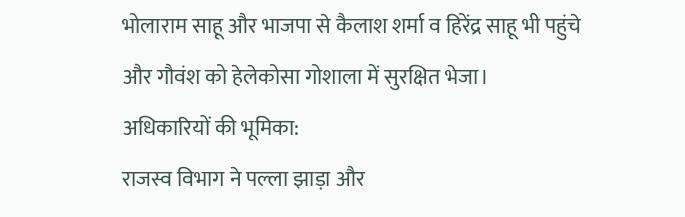भोलाराम साहू और भाजपा से कैलाश शर्मा व हिरेंद्र साहू भी पहुंचे और गौवंश को हेलेकोसा गोशाला में सुरक्षित भेजा।
अधिकारियों की भूमिका:
राजस्व विभाग ने पल्ला झाड़ा और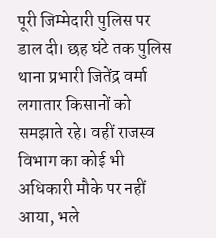पूरी जिम्मेदारी पुलिस पर डाल दी। छह घंटे तक पुलिस थाना प्रभारी जितेंद्र वर्मा लगातार किसानों को समझाते रहे। वहीं राजस्व विभाग का कोई भी अधिकारी मौके पर नहीं आया, भले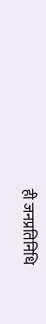ही जनप्रतिनिधि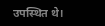उपस्थित थे।